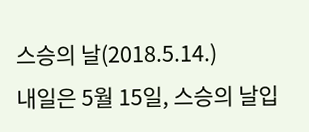스승의 날(2018.5.14.)
내일은 5월 15일, 스승의 날입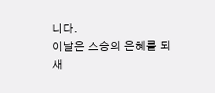니다.
이날은 스승의 은혜를 되새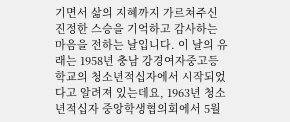기면서 삶의 지혜까지 가르쳐주신 진정한 스승을 기억하고 감사하는 마음을 전하는 날입니다. 이 날의 유래는 1958년 충남 강경여자중고등학교의 청소년적십자에서 시작되었다고 알려져 있는데요, 1963년 청소년적십자 중앙학생협의회에서 5월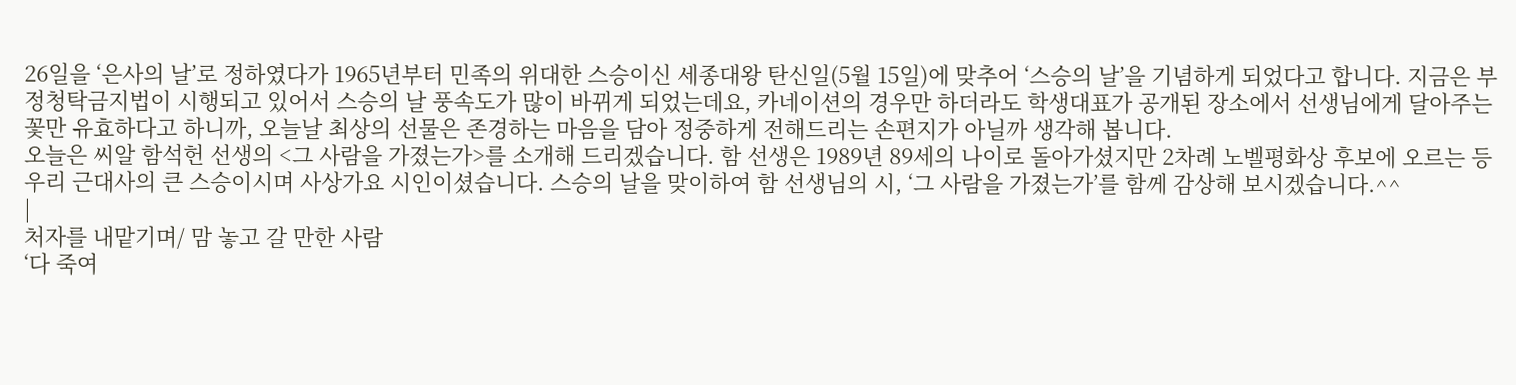26일을 ‘은사의 날’로 정하였다가 1965년부터 민족의 위대한 스승이신 세종대왕 탄신일(5월 15일)에 맞추어 ‘스승의 날’을 기념하게 되었다고 합니다. 지금은 부정청탁금지법이 시행되고 있어서 스승의 날 풍속도가 많이 바뀌게 되었는데요, 카네이션의 경우만 하더라도 학생대표가 공개된 장소에서 선생님에게 달아주는 꽃만 유효하다고 하니까, 오늘날 최상의 선물은 존경하는 마음을 담아 정중하게 전해드리는 손편지가 아닐까 생각해 봅니다.
오늘은 씨알 함석헌 선생의 <그 사람을 가졌는가>를 소개해 드리겠습니다. 함 선생은 1989년 89세의 나이로 돌아가셨지만 2차례 노벨평화상 후보에 오르는 등 우리 근대사의 큰 스승이시며 사상가요 시인이셨습니다. 스승의 날을 맞이하여 함 선생님의 시, ‘그 사람을 가졌는가’를 함께 감상해 보시겠습니다.^^
|
처자를 내맡기며/ 맘 놓고 갈 만한 사람
‘다 죽여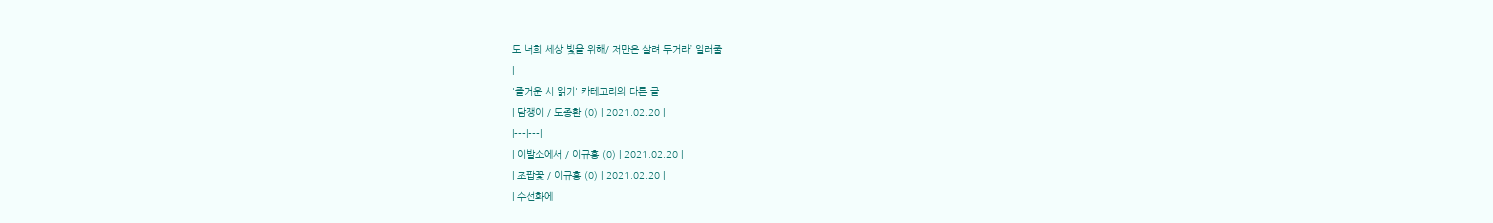도 너희 세상 빛을 위해/ 저만은 살려 두거라’ 일러줄
|
'즐거운 시 읽기' 카테고리의 다른 글
| 담쟁이 / 도종환 (0) | 2021.02.20 |
|---|---|
| 이발소에서 / 이규흥 (0) | 2021.02.20 |
| 조팝꽃 / 이규흥 (0) | 2021.02.20 |
| 수선화에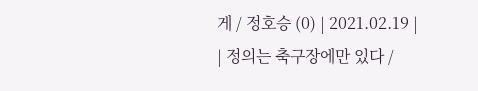게 / 정호승 (0) | 2021.02.19 |
| 정의는 축구장에만 있다 /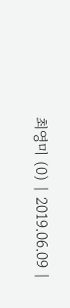최영미 (0) | 2019.06.09 |